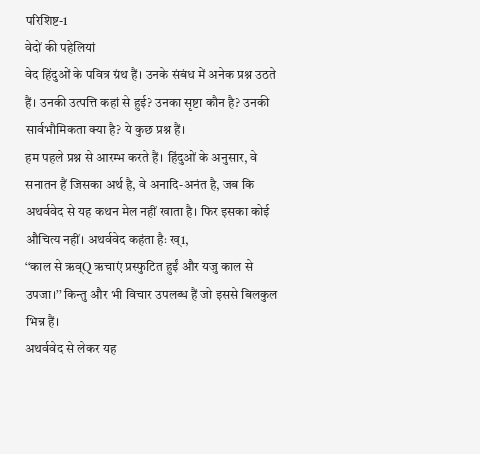परिशिष्ट-1
वेदों की पहेलियां
वेद हिंदुओं के पवित्र ग्रंथ हैं। उनके संबंध में अनेक प्रश्न उठते हैं। उनकी उत्पत्ति कहां से हुई? उनका सृष्टा कौन है? उनकी सार्वभौमिकता क्या है? ये कुछ प्रश्न हैं।
हम पहले प्रश्न से आरम्भ करते हैं। हिंदुओं के अनुसार, वे सनातन हैं जिसका अर्थ है, वे अनादि-अनंत है, जब कि अथर्ववेद से यह कथन मेल नहीं खाता है। फिर इसका कोई औचित्य नहीं। अथर्ववेद कहंता हैः ख्1,
‘‘काल से ऋव्Q ऋचाएं प्रस्फुटित हुईं और यजु काल से उपजा।’’ किन्तु और भी विचार उपलब्ध हैं जो इससे बिलकुल भिन्न हैं।
अथर्ववेद से लेकर यह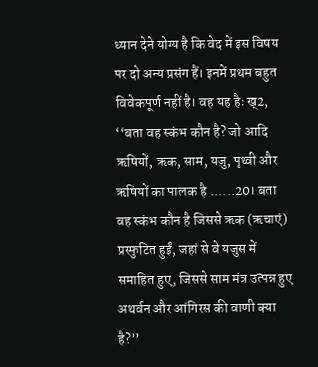ध्यान देने योग्य है कि वेद में इस विषय पर दो अन्य प्रसंग हैं। इनमें प्रथम बहुत विवेकपूर्ण नहीं है। वह यह हैः ख्2,
‘‘बता वह स्कंभ कौन है? जो आदि ऋषियों, ऋक, साम, यजु, पृथ्वी और ऋषियों का पालक है ......20। बता वह स्कंभ कौन है जिससे ऋक (ऋचाएं) प्रस्फुटित हुईं, जहां से वे यजुस में समाहित हुए, जिससे साम मंत्र उत्पन्न हुए अथर्वन और आंगिरस की वाणी क्या है?’’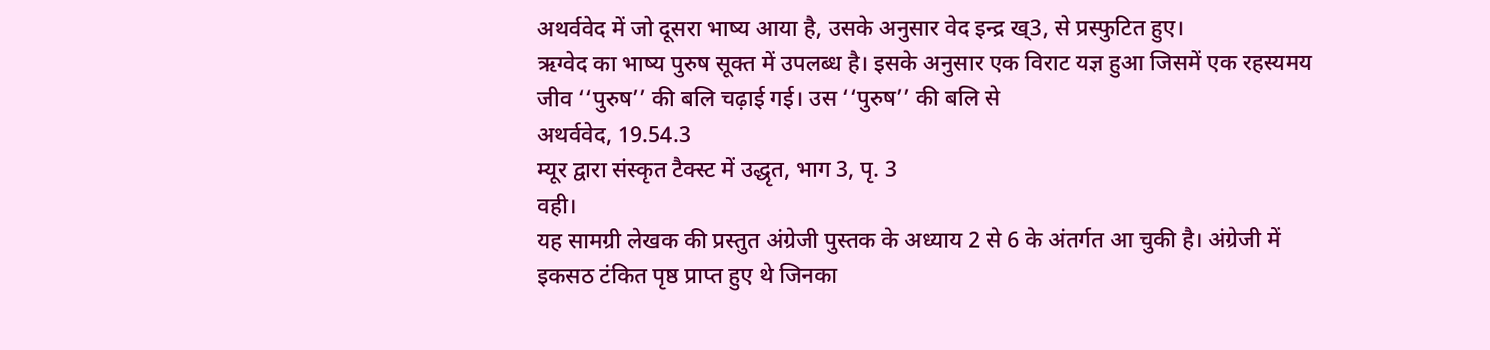अथर्ववेद में जो दूसरा भाष्य आया है, उसके अनुसार वेद इन्द्र ख्3, से प्रस्फुटित हुए।
ऋग्वेद का भाष्य पुरुष सूक्त में उपलब्ध है। इसके अनुसार एक विराट यज्ञ हुआ जिसमें एक रहस्यमय जीव ‘‘पुरुष’’ की बलि चढ़ाई गई। उस ‘‘पुरुष’’ की बलि से
अथर्ववेद, 19.54.3
म्यूर द्वारा संस्कृत टैक्स्ट में उद्धृत, भाग 3, पृ. 3
वही।
यह सामग्री लेखक की प्रस्तुत अंग्रेजी पुस्तक के अध्याय 2 से 6 के अंतर्गत आ चुकी है। अंग्रेजी में इकसठ टंकित पृष्ठ प्राप्त हुए थे जिनका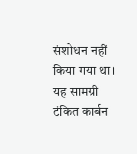संशोधन नहीं किया गया था। यह सामग्री टंकित कार्बन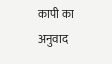कापी का अनुवाद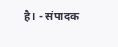है। - संपादक